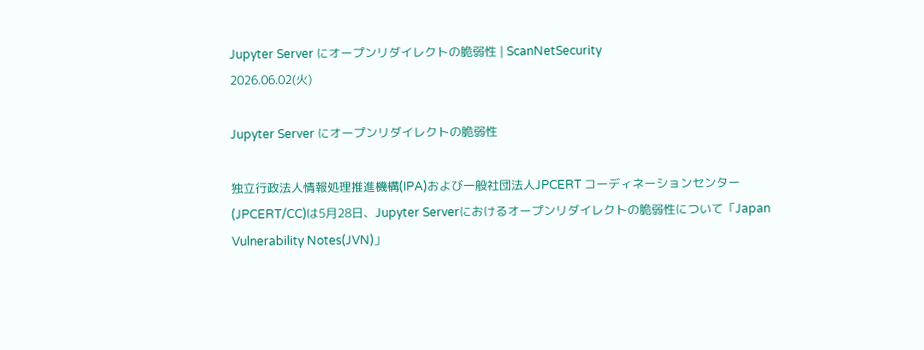Jupyter Server にオープンリダイレクトの脆弱性 | ScanNetSecurity
2026.06.02(火)

Jupyter Server にオープンリダイレクトの脆弱性

独立行政法人情報処理推進機構(IPA)および一般社団法人JPCERT コーディネーションセンター(JPCERT/CC)は5月28日、Jupyter Serverにおけるオープンリダイレクトの脆弱性について「Japan Vulnerability Notes(JVN)」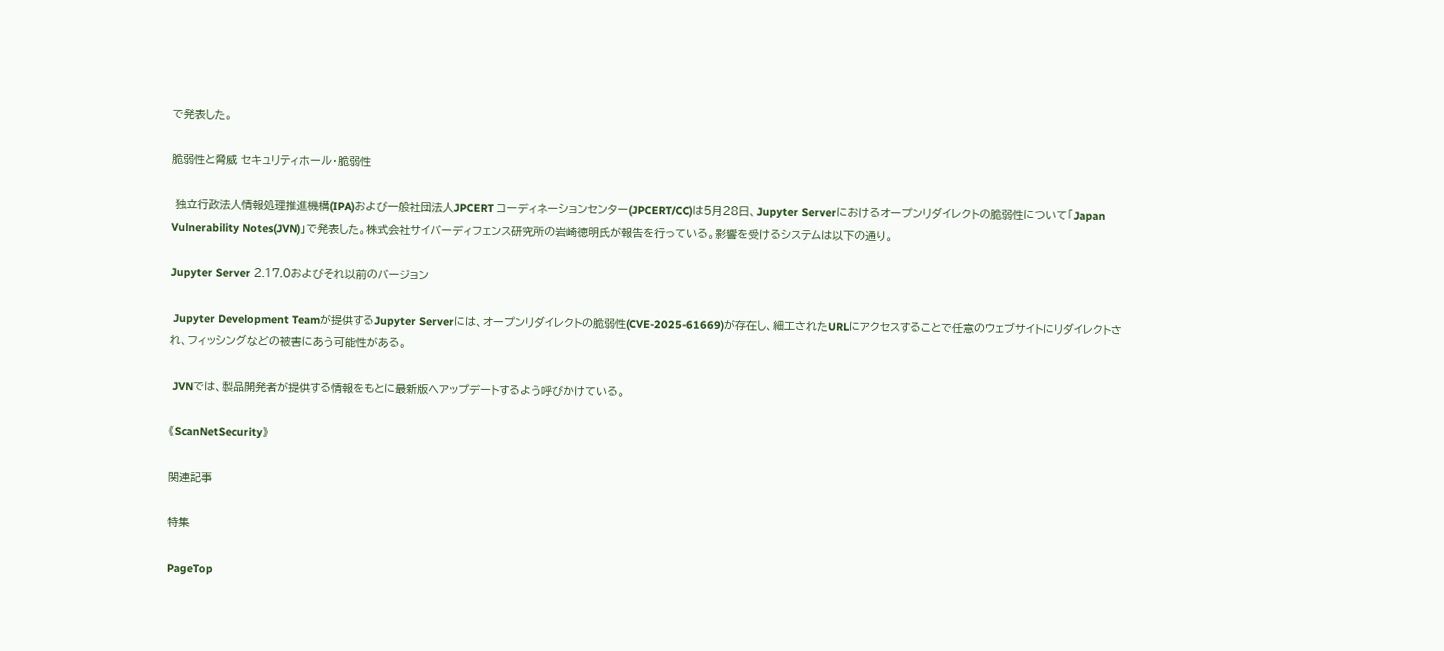で発表した。

脆弱性と脅威 セキュリティホール・脆弱性

 独立行政法人情報処理推進機構(IPA)および一般社団法人JPCERT コーディネーションセンター(JPCERT/CC)は5月28日、Jupyter Serverにおけるオープンリダイレクトの脆弱性について「Japan Vulnerability Notes(JVN)」で発表した。株式会社サイバーディフェンス研究所の岩崎徳明氏が報告を行っている。影響を受けるシステムは以下の通り。

Jupyter Server 2.17.0およびそれ以前のバージョン

 Jupyter Development Teamが提供するJupyter Serverには、オープンリダイレクトの脆弱性(CVE-2025-61669)が存在し、細工されたURLにアクセスすることで任意のウェブサイトにリダイレクトされ、フィッシングなどの被害にあう可能性がある。

 JVNでは、製品開発者が提供する情報をもとに最新版へアップデートするよう呼びかけている。

《ScanNetSecurity》

関連記事

特集

PageTop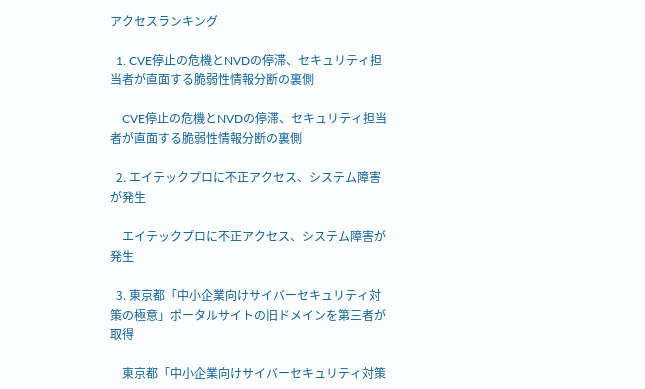アクセスランキング

  1. CVE停止の危機とNVDの停滞、セキュリティ担当者が直面する脆弱性情報分断の裏側

    CVE停止の危機とNVDの停滞、セキュリティ担当者が直面する脆弱性情報分断の裏側

  2. エイテックプロに不正アクセス、システム障害が発生

    エイテックプロに不正アクセス、システム障害が発生

  3. 東京都「中小企業向けサイバーセキュリティ対策の極意」ポータルサイトの旧ドメインを第三者が取得

    東京都「中小企業向けサイバーセキュリティ対策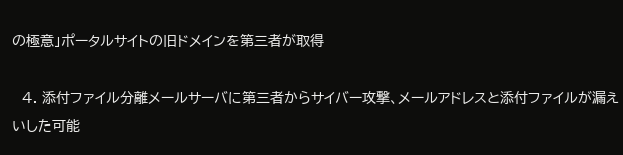の極意」ポータルサイトの旧ドメインを第三者が取得

  4. 添付ファイル分離メールサーバに第三者からサイバー攻撃、メールアドレスと添付ファイルが漏えいした可能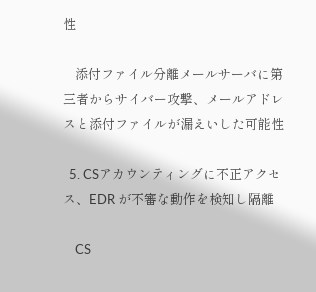性

    添付ファイル分離メールサーバに第三者からサイバー攻撃、メールアドレスと添付ファイルが漏えいした可能性

  5. CSアカウンティングに不正アクセス、EDR が不審な動作を検知し隔離

    CS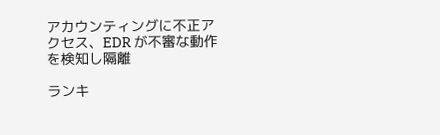アカウンティングに不正アクセス、EDR が不審な動作を検知し隔離

ランキ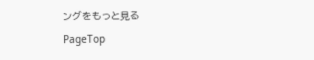ングをもっと見る
PageTop